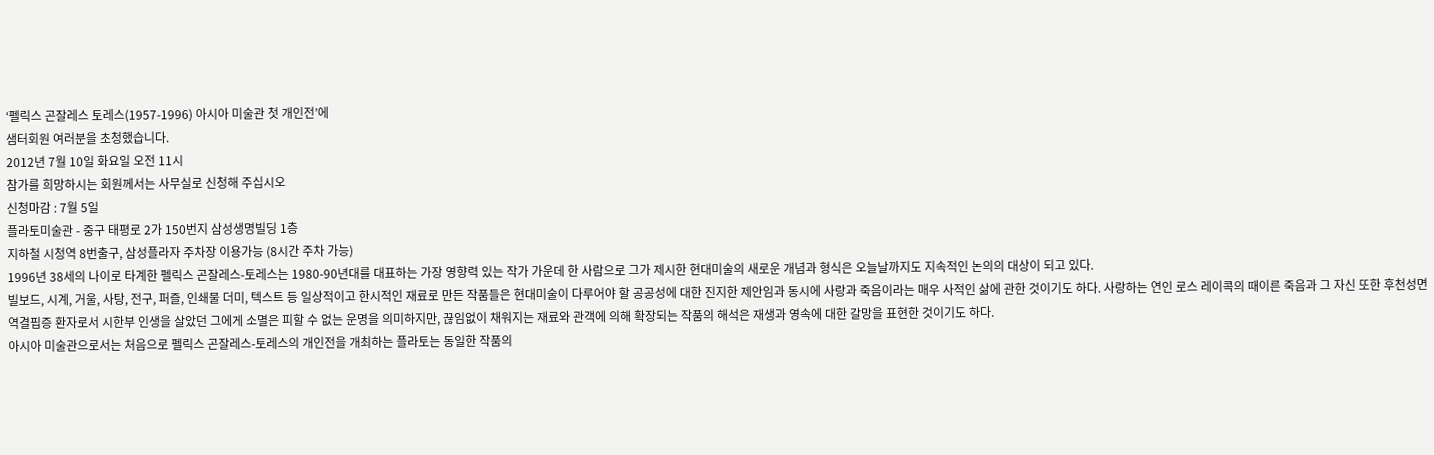‘펠릭스 곤잘레스 토레스(1957-1996) 아시아 미술관 첫 개인전’에
샘터회원 여러분을 초청했습니다.
2012년 7월 10일 화요일 오전 11시
참가를 희망하시는 회원께서는 사무실로 신청해 주십시오
신청마감 : 7월 5일
플라토미술관 - 중구 태평로 2가 150번지 삼성생명빌딩 1층
지하철 시청역 8번출구, 삼성플라자 주차장 이용가능 (8시간 주차 가능)
1996년 38세의 나이로 타계한 펠릭스 곤잘레스-토레스는 1980-90년대를 대표하는 가장 영향력 있는 작가 가운데 한 사람으로 그가 제시한 현대미술의 새로운 개념과 형식은 오늘날까지도 지속적인 논의의 대상이 되고 있다.
빌보드, 시계, 거울, 사탕, 전구, 퍼즐, 인쇄물 더미, 텍스트 등 일상적이고 한시적인 재료로 만든 작품들은 현대미술이 다루어야 할 공공성에 대한 진지한 제안임과 동시에 사랑과 죽음이라는 매우 사적인 삶에 관한 것이기도 하다. 사랑하는 연인 로스 레이콕의 때이른 죽음과 그 자신 또한 후천성면역결핍증 환자로서 시한부 인생을 살았던 그에게 소멸은 피할 수 없는 운명을 의미하지만, 끊임없이 채워지는 재료와 관객에 의해 확장되는 작품의 해석은 재생과 영속에 대한 갈망을 표현한 것이기도 하다.
아시아 미술관으로서는 처음으로 펠릭스 곤잘레스-토레스의 개인전을 개최하는 플라토는 동일한 작품의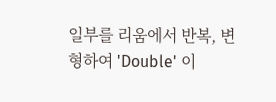일부를 리움에서 반복, 변형하여 'Double' 이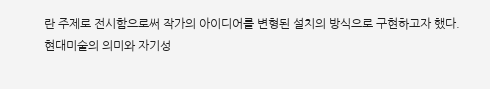란 주제로 전시함으로써 작가의 아이디어를 변형된 설치의 방식으로 구현하고자 했다.
현대미술의 의미와 자기성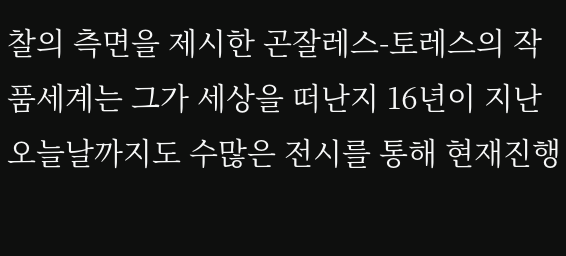찰의 측면을 제시한 곤잘레스-토레스의 작품세계는 그가 세상을 떠난지 16년이 지난 오늘날까지도 수많은 전시를 통해 현재진행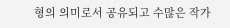형의 의미로서 공유되고 수많은 작가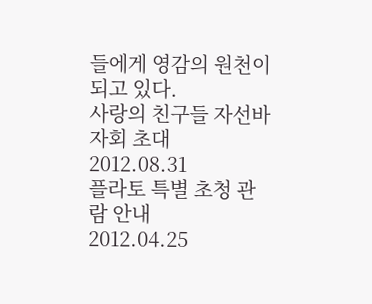들에게 영감의 원천이 되고 있다.
사랑의 친구들 자선바자회 초대
2012.08.31
플라토 특별 초청 관람 안내
2012.04.25